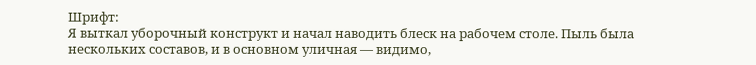Шрифт:
Я выткал уборочный конструкт и начал наводить блеск на рабочем столе. Пыль была нескольких составов, и в основном уличная — видимо,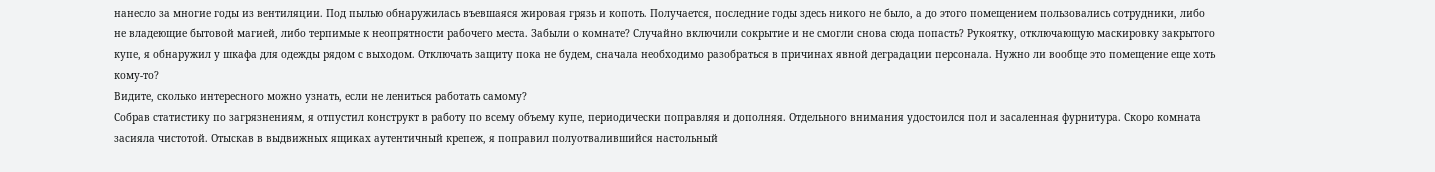нанесло за многие годы из вентиляции. Под пылью обнаружилась въевшаяся жировая грязь и копоть. Получается, последние годы здесь никого не было, а до этого помещением пользовались сотрудники, либо не владеющие бытовой магией, либо терпимые к неопрятности рабочего места. Забыли о комнате? Случайно включили сокрытие и не смогли снова сюда попасть? Рукоятку, отключающую маскировку закрытого купе, я обнаружил у шкафа для одежды рядом с выходом. Отключать защиту пока не будем, сначала необходимо разобраться в причинах явной деградации персонала. Нужно ли вообще это помещение еще хоть кому-то?
Видите, сколько интересного можно узнать, если не лениться работать самому?
Собрав статистику по загрязнениям, я отпустил конструкт в работу по всему объему купе, периодически поправляя и дополняя. Отдельного внимания удостоился пол и засаленная фурнитура. Скоро комната засияла чистотой. Отыскав в выдвижных ящиках аутентичный крепеж, я поправил полуотвалившийся настольный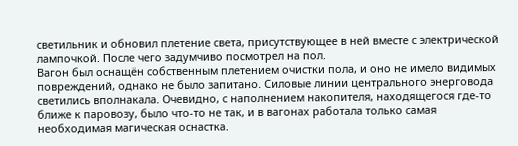светильник и обновил плетение света, присутствующее в ней вместе с электрической лампочкой. После чего задумчиво посмотрел на пол.
Вагон был оснащён собственным плетением очистки пола, и оно не имело видимых повреждений, однако не было запитано. Силовые линии центрального энерговода светились вполнакала. Очевидно, с наполнением накопителя, находящегося где-то ближе к паровозу, было что-то не так, и в вагонах работала только самая необходимая магическая оснастка.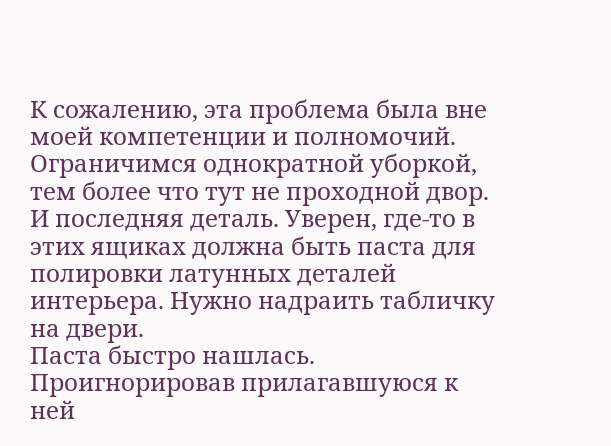К сожалению, эта проблема была вне моей компетенции и полномочий. Ограничимся однократной уборкой, тем более что тут не проходной двор.
И последняя деталь. Уверен, где-то в этих ящиках должна быть паста для полировки латунных деталей интерьера. Нужно надраить табличку на двери.
Паста быстро нашлась. Проигнорировав прилагавшуюся к ней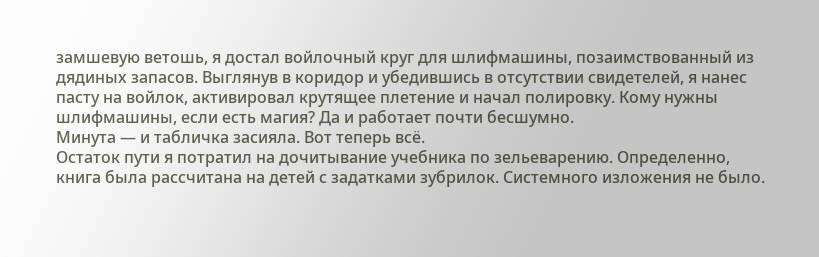замшевую ветошь, я достал войлочный круг для шлифмашины, позаимствованный из дядиных запасов. Выглянув в коридор и убедившись в отсутствии свидетелей, я нанес пасту на войлок, активировал крутящее плетение и начал полировку. Кому нужны шлифмашины, если есть магия? Да и работает почти бесшумно.
Минута — и табличка засияла. Вот теперь всё.
Остаток пути я потратил на дочитывание учебника по зельеварению. Определенно, книга была рассчитана на детей с задатками зубрилок. Системного изложения не было.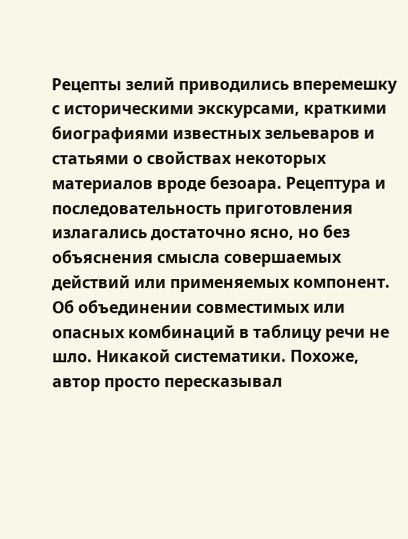Рецепты зелий приводились вперемешку с историческими экскурсами, краткими биографиями известных зельеваров и статьями о свойствах некоторых материалов вроде безоара. Рецептура и последовательность приготовления излагались достаточно ясно, но без объяснения смысла совершаемых действий или применяемых компонент. Об объединении совместимых или опасных комбинаций в таблицу речи не шло. Никакой систематики. Похоже, автор просто пересказывал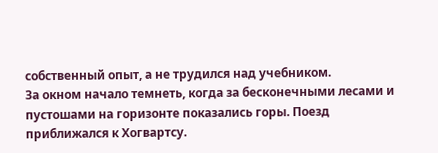собственный опыт, а не трудился над учебником.
За окном начало темнеть, когда за бесконечными лесами и пустошами на горизонте показались горы. Поезд приближался к Хогвартсу.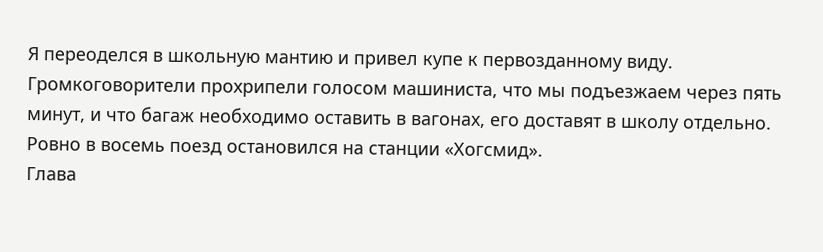Я переоделся в школьную мантию и привел купе к первозданному виду. Громкоговорители прохрипели голосом машиниста, что мы подъезжаем через пять минут, и что багаж необходимо оставить в вагонах, его доставят в школу отдельно.
Ровно в восемь поезд остановился на станции «Хогсмид».
Глава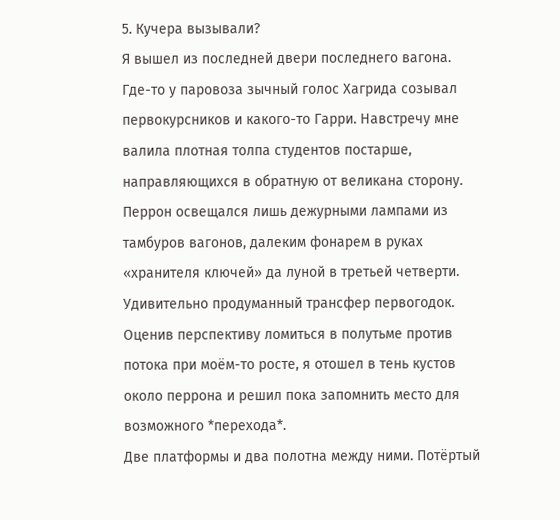5. Кучера вызывали?
Я вышел из последней двери последнего вагона. Где-то у паровоза зычный голос Хагрида созывал первокурсников и какого-то Гарри. Навстречу мне валила плотная толпа студентов постарше, направляющихся в обратную от великана сторону. Перрон освещался лишь дежурными лампами из тамбуров вагонов, далеким фонарем в руках «хранителя ключей» да луной в третьей четверти. Удивительно продуманный трансфер первогодок.
Оценив перспективу ломиться в полутьме против потока при моём-то росте, я отошел в тень кустов около перрона и решил пока запомнить место для возможного *перехода*.
Две платформы и два полотна между ними. Потёртый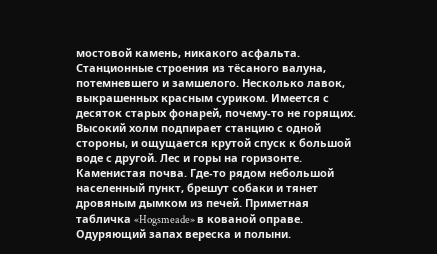мостовой камень, никакого асфальта. Станционные строения из тёсаного валуна, потемневшего и замшелого. Несколько лавок, выкрашенных красным суриком. Имеется с десяток старых фонарей, почему-то не горящих. Высокий холм подпирает станцию с одной стороны, и ощущается крутой спуск к большой воде с другой. Лес и горы на горизонте. Каменистая почва. Где-то рядом небольшой населенный пункт, брешут собаки и тянет дровяным дымком из печей. Приметная табличка «Hogsmeade» в кованой оправе. Одуряющий запах вереска и полыни.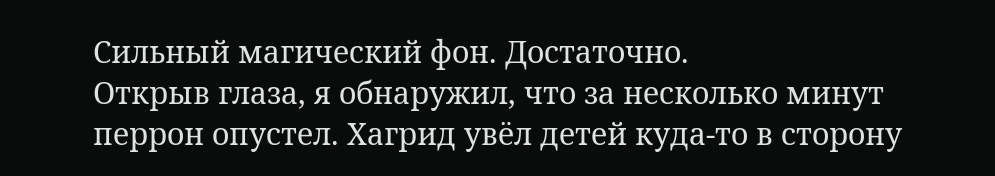Сильный магический фон. Достаточно.
Открыв глаза, я обнаружил, что за несколько минут перрон опустел. Хагрид увёл детей куда-то в сторону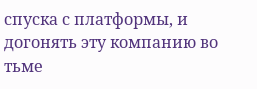спуска с платформы, и догонять эту компанию во тьме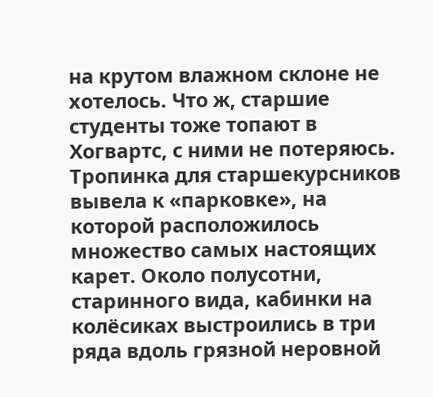на крутом влажном склоне не хотелось. Что ж, старшие студенты тоже топают в Хогвартс, с ними не потеряюсь.
Тропинка для старшекурсников вывела к «парковке», на которой расположилось множество самых настоящих карет. Около полусотни, старинного вида, кабинки на колёсиках выстроились в три ряда вдоль грязной неровной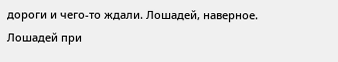дороги и чего-то ждали. Лошадей, наверное. Лошадей при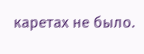каретах не было.